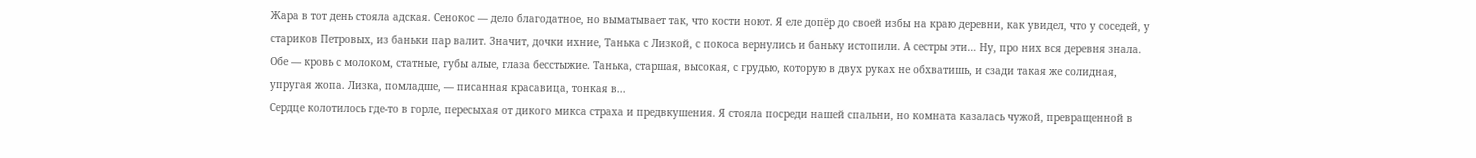Жара в тот день стояла адская. Сенокос — дело благодатное, но выматывает так, что кости ноют. Я еле допёр до своей избы на краю деревни, как увидел, что у соседей, у стариков Петровых, из баньки пар валит. Значит, дочки ихние, Танька с Лизкой, с покоса вернулись и баньку истопили. А сестры эти… Ну, про них вся деревня знала. Обе — кровь с молоком, статные, губы алые, глаза бесстыжие. Танька, старшая, высокая, с грудью, которую в двух руках не обхватишь, и сзади такая же солидная, упругая жопа. Лизка, помладше, — писанная красавица, тонкая в...
Сердце колотилось где-то в горле, пересыхая от дикого микса страха и предвкушения. Я стояла посреди нашей спальни, но комната казалась чужой, превращенной в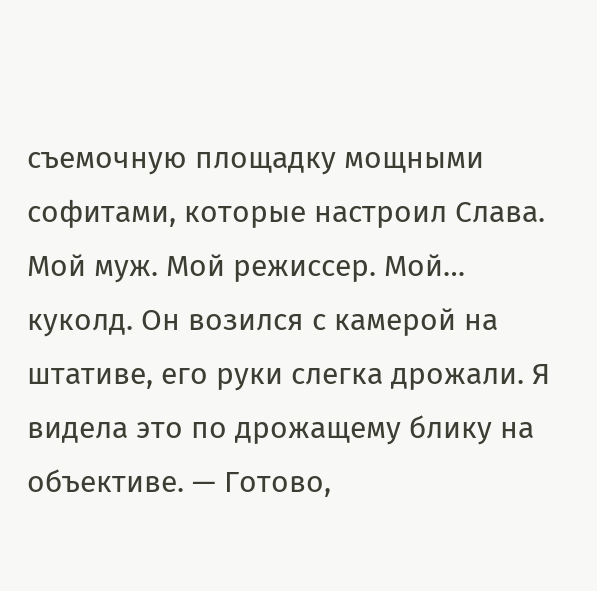съемочную площадку мощными софитами, которые настроил Слава. Мой муж. Мой режиссер. Мой… куколд. Он возился с камерой на штативе, его руки слегка дрожали. Я видела это по дрожащему блику на объективе. — Готово,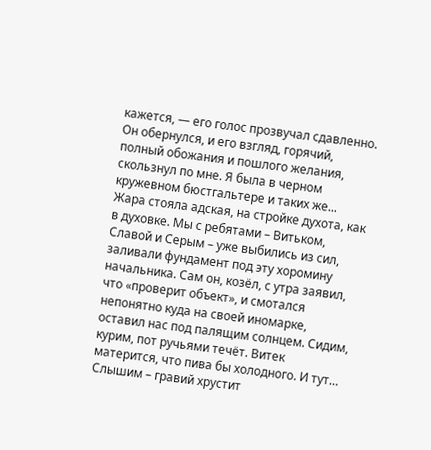кажется, — его голос прозвучал сдавленно. Он обернулся, и его взгляд, горячий, полный обожания и пошлого желания, скользнул по мне. Я была в черном кружевном бюстгальтере и таких же...
Жара стояла адская, на стройке духота, как в духовке. Мы с ребятами – Витьком, Славой и Серым – уже выбились из сил, заливали фундамент под эту хоромину начальника. Сам он, козёл, с утра заявил, что «проверит объект», и смотался непонятно куда на своей иномарке, оставил нас под палящим солнцем. Сидим, курим, пот ручьями течёт. Витек матерится, что пива бы холодного. И тут… Слышим – гравий хрустит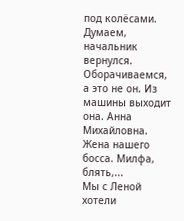под колёсами. Думаем, начальник вернулся. Оборачиваемся, а это не он. Из машины выходит она. Анна Михайловна. Жена нашего босса. Милфа, блять,...
Мы с Леной хотели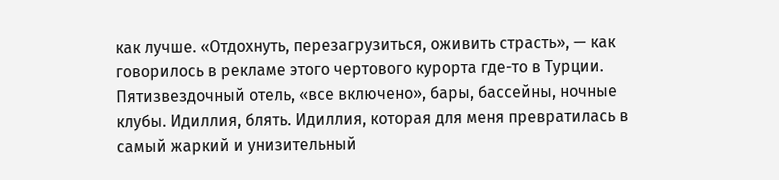как лучше. «Отдохнуть, перезагрузиться, оживить страсть», — как говорилось в рекламе этого чертового курорта где-то в Турции. Пятизвездочный отель, «все включено», бары, бассейны, ночные клубы. Идиллия, блять. Идиллия, которая для меня превратилась в самый жаркий и унизительный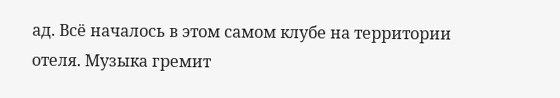ад. Всё началось в этом самом клубе на территории отеля. Музыка гремит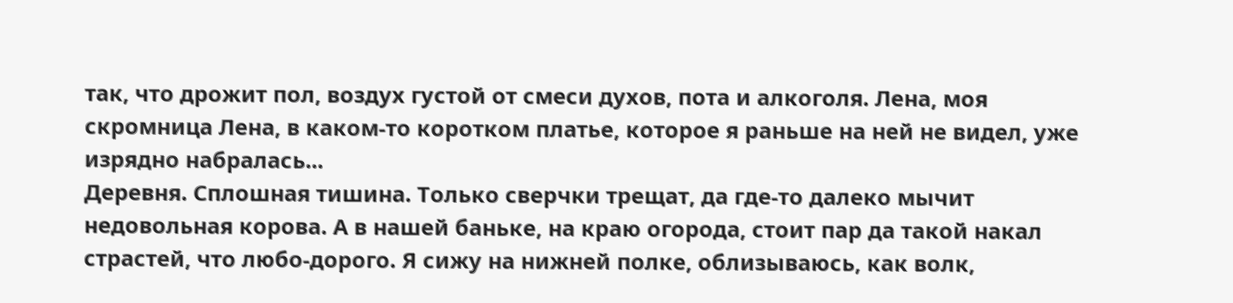так, что дрожит пол, воздух густой от смеси духов, пота и алкоголя. Лена, моя скромница Лена, в каком-то коротком платье, которое я раньше на ней не видел, уже изрядно набралась...
Деревня. Сплошная тишина. Только сверчки трещат, да где-то далеко мычит недовольная корова. А в нашей баньке, на краю огорода, стоит пар да такой накал страстей, что любо-дорого. Я сижу на нижней полке, облизываюсь, как волк,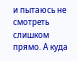и пытаюсь не смотреть слишком прямо. А куда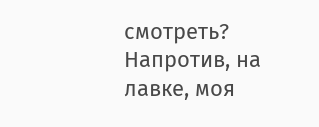смотреть? Напротив, на лавке, моя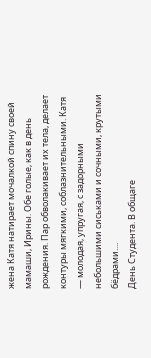жена Катя натирает мочалкой спину своей мамаши, Ирины. Обе голые, как в день рождения. Пар обволакивает их тела, делает контуры мягкими, соблазнительными. Катя — молодая, упругая, с задорными небольшими сиськами и сочными, крутыми бёдрами....
День Студента. В общаге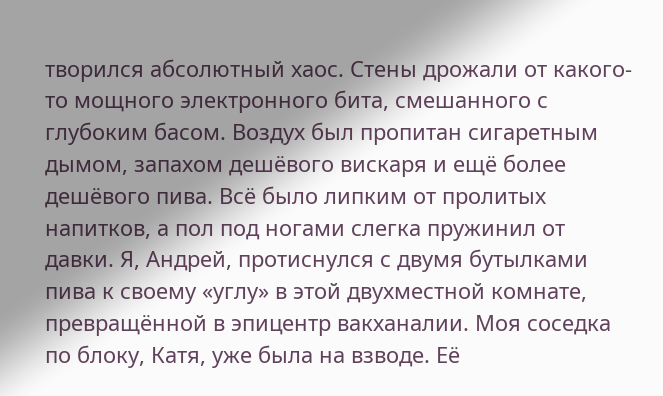творился абсолютный хаос. Стены дрожали от какого-то мощного электронного бита, смешанного с глубоким басом. Воздух был пропитан сигаретным дымом, запахом дешёвого вискаря и ещё более дешёвого пива. Всё было липким от пролитых напитков, а пол под ногами слегка пружинил от давки. Я, Андрей, протиснулся с двумя бутылками пива к своему «углу» в этой двухместной комнате, превращённой в эпицентр вакханалии. Моя соседка по блоку, Катя, уже была на взводе. Её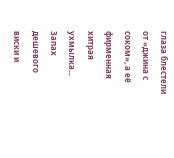глаза блестели от «джина с соком», а её фирменная хитрая ухмылка...
Запах дешевого виски и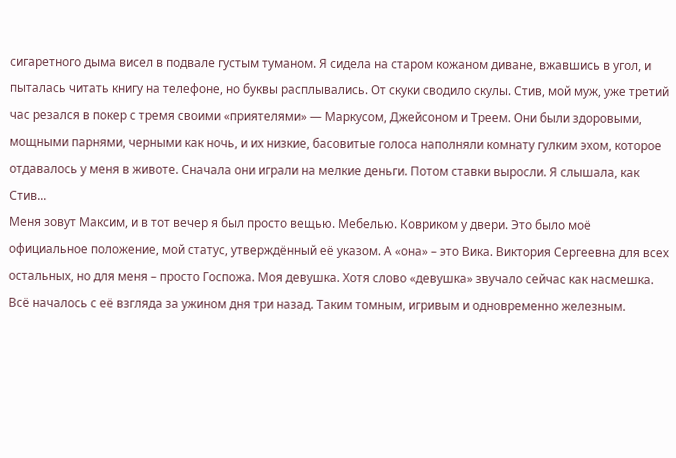сигаретного дыма висел в подвале густым туманом. Я сидела на старом кожаном диване, вжавшись в угол, и пыталась читать книгу на телефоне, но буквы расплывались. От скуки сводило скулы. Стив, мой муж, уже третий час резался в покер с тремя своими «приятелями» — Маркусом, Джейсоном и Треем. Они были здоровыми, мощными парнями, черными как ночь, и их низкие, басовитые голоса наполняли комнату гулким эхом, которое отдавалось у меня в животе. Сначала они играли на мелкие деньги. Потом ставки выросли. Я слышала, как Стив...
Меня зовут Максим, и в тот вечер я был просто вещью. Мебелью. Ковриком у двери. Это было моё официальное положение, мой статус, утверждённый её указом. А «она» – это Вика. Виктория Сергеевна для всех остальных, но для меня – просто Госпожа. Моя девушка. Хотя слово «девушка» звучало сейчас как насмешка. Всё началось с её взгляда за ужином дня три назад. Таким томным, игривым и одновременно железным.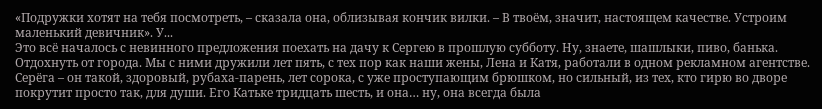«Подружки хотят на тебя посмотреть, – сказала она, облизывая кончик вилки. – В твоём, значит, настоящем качестве. Устроим маленький девичник». У...
Это всё началось с невинного предложения поехать на дачу к Сергею в прошлую субботу. Ну, знаете, шашлыки, пиво, банька. Отдохнуть от города. Мы с ними дружили лет пять, с тех пор как наши жены, Лена и Катя, работали в одном рекламном агентстве. Серёга – он такой, здоровый, рубаха-парень, лет сорока, с уже проступающим брюшком, но сильный, из тех, кто гирю во дворе покрутит просто так, для души. Его Катьке тридцать шесть, и она… ну, она всегда была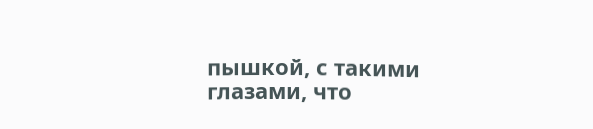пышкой, с такими глазами, что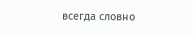всегда словно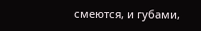смеются, и губами,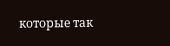которые так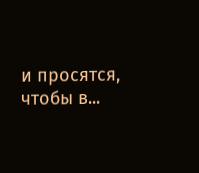и просятся, чтобы в...